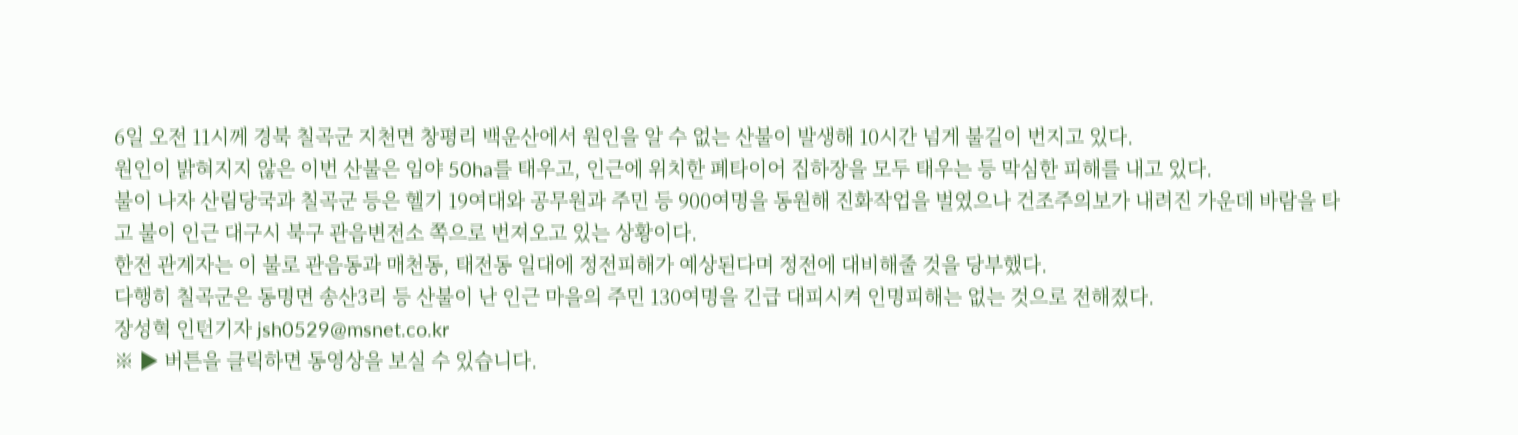6일 오전 11시께 경북 칠곡군 지천면 창평리 백운산에서 원인을 알 수 없는 산불이 발생해 10시간 넘게 불길이 번지고 있다.
원인이 밝혀지지 않은 이번 산불은 임야 50ha를 태우고, 인근에 위치한 폐타이어 집하장을 모두 태우는 등 막심한 피해를 내고 있다.
불이 나자 산림당국과 칠곡군 등은 헬기 19여대와 공무원과 주민 등 900여명을 동원해 진화작업을 벌였으나 건조주의보가 내려진 가운데 바람을 타고 불이 인근 대구시 북구 관음변전소 쪽으로 번져오고 있는 상황이다.
한전 관계자는 이 불로 관음동과 매천동, 태전동 일대에 정전피해가 예상된다며 정전에 대비해줄 것을 당부했다.
다행히 칠곡군은 동명면 송산3리 등 산불이 난 인근 마을의 주민 130여명을 긴급 대피시켜 인명피해는 없는 것으로 전해졌다.
장성혁 인턴기자 jsh0529@msnet.co.kr
※ ▶ 버튼을 클릭하면 동영상을 보실 수 있습니다.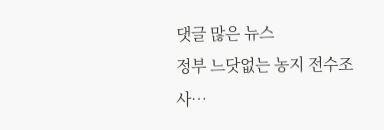댓글 많은 뉴스
정부 느닷없는 농지 전수조사…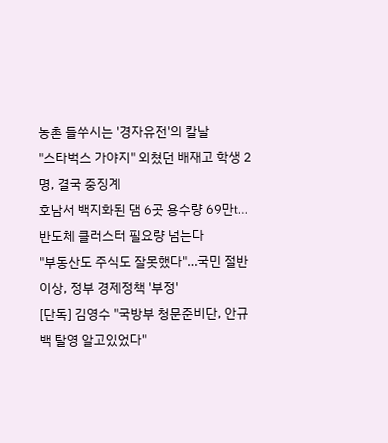농촌 들쑤시는 '경자유전'의 칼날
"스타벅스 가야지" 외쳤던 배재고 학생 2명, 결국 중징계
호남서 백지화된 댐 6곳 용수량 69만t… 반도체 클러스터 필요량 넘는다
"부동산도 주식도 잘못했다"…국민 절반 이상, 정부 경제정책 '부정'
[단독] 김영수 "국방부 청문준비단, 안규백 탈영 알고있었다"